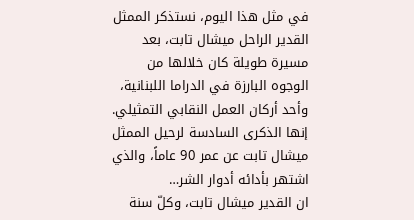في مثل هذا اليوم، نستذكر الممثل القدير الراحل ميشال تابت، بعد مسيرة طويلة كان خلالها من الوجوه البارزة في الدراما اللبنانية، وأحد أركان العمل النقابي التمثيلي.
إنها الذكرى السادسة لرحيل الممثل ميشال تابت عن عمر 90 عاماً، والذي اشتهر بأدائه أدوار الشر…
ان القدير ميشال تابت، وكلّ سنة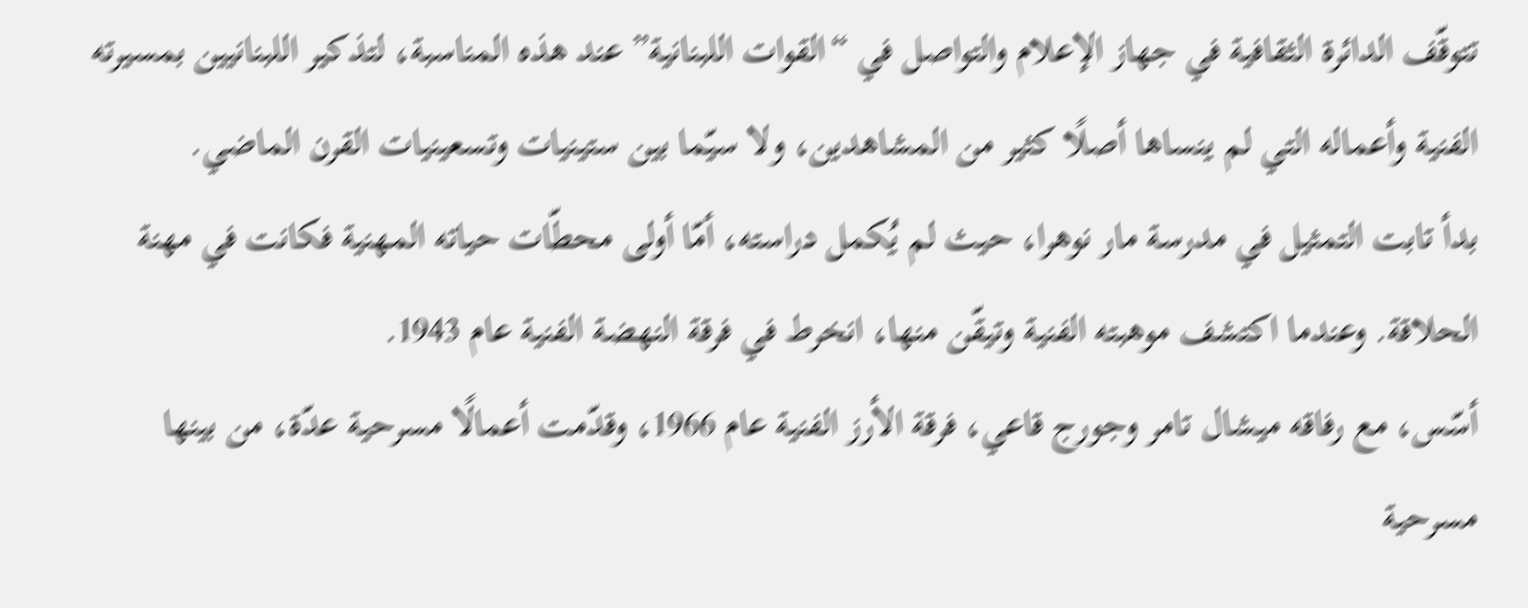تتوقّف الدائرة الثقافية في جهاز الإعلام والتواصل في “القوات اللبنانية” عند هذه المناسبة، لتذكير اللبنانيين بمسيرته الفنية وأعماله التي لم ينساها أصلًا كثير من المشاهدين، ولا سيّما بين ستينيات وتسعينيات القرن الماضي.
بدأ تابت التمثيل في مدرسة مار نوهرا، حيث لم يُكمل دراسته، أمّا أولى محطّات حياته المهنية فكانت في مهنة الحلاقة. وعندما اكتشف موهبته الفنية وتيقّن منها، انخرط في فرقة النهضة الفنية عام 1943.
أسّس، مع رفاقه ميشال تامر وجورج قاعي، فرقة الأرز الفنية عام 1966، وقدّمت أعمالًا مسرحية عدّة، من بينها مسرحية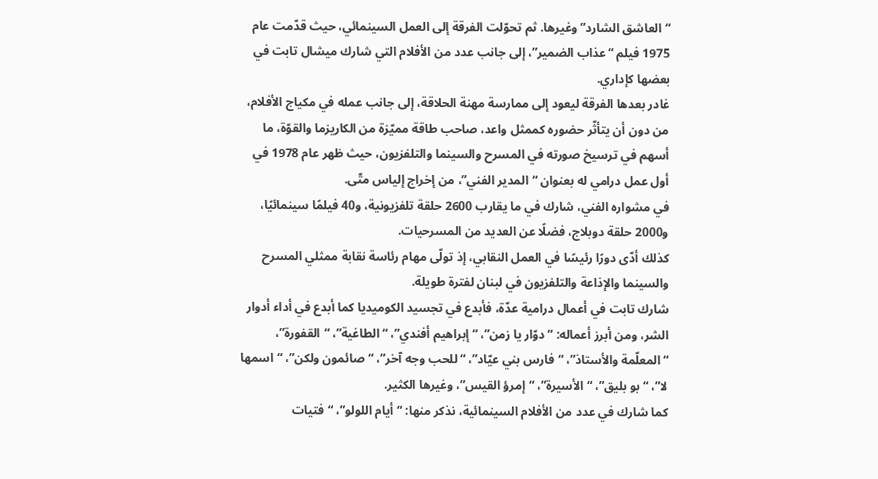“العاشق الشارد” وغيرها. ثم تحوّلت الفرقة إلى العمل السينمائي، حيث قدّمت عام 1975 فيلم “عذاب الضمير”، إلى جانب عدد من الأفلام التي شارك ميشال تابت في بعضها كإداري.
غادر بعدها الفرقة ليعود إلى ممارسة مهنة الحلاقة، إلى جانب عمله في مكياج الأفلام، من دون أن يتأثّر حضوره كممثل واعد، صاحب طاقة مميّزة من الكاريزما والقوّة، ما أسهم في ترسيخ صورته في المسرح والسينما والتلفزيون، حيث ظهر عام 1978 في أول عمل درامي له بعنوان “المدير الفني”، من إخراج إلياس متّى.
في مشواره الفني، شارك في ما يقارب 2600 حلقة تلفزيونية، و40 فيلمًا سينمائيًا، و2000 حلقة دوبلاج، فضلًا عن العديد من المسرحيات.
كذلك أدّى دورًا رئيسًا في العمل النقابي، إذ تولّى مهام رئاسة نقابة ممثلي المسرح والسينما والإذاعة والتلفزيون في لبنان لفترة طويلة.
شارك تابت في أعمال درامية عدّة، فأبدع في تجسيد الكوميديا كما أبدع في أداء أدوار الشر، ومن أبرز أعماله: “دوّار يا زمن”، “إبراهيم أفندي”، “الطاغية”، “القفورة”، “المعلّمة والأستاذ”، “فارس بني عيّاد”، “للحب وجه آخر”، “صائمون ولكن”، “اسمها لا”، “بو بليق”، “الأسيرة”، “إمرؤ القيس”، وغيرها الكثير.
كما شارك في عدد من الأفلام السينمائية، نذكر منها: “أيام اللولو”، “فتيات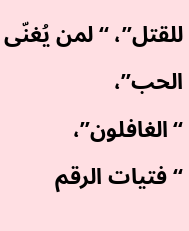للقتل”، “لمن يُغنّى الحب”، “الغافلون”، “فتيات الرقم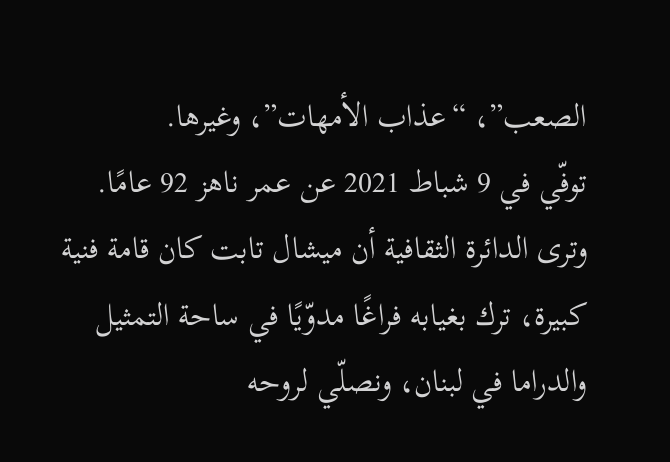الصعب”، “عذاب الأمهات”، وغيرها.
توفّي في 9 شباط 2021 عن عمر ناهز 92 عامًا.
وترى الدائرة الثقافية أن ميشال تابت كان قامة فنية كبيرة، ترك بغيابه فراغًا مدوّيًا في ساحة التمثيل والدراما في لبنان، ونصلّي لروحه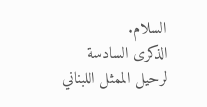السلام.
الذكرى السادسة لرحيل الممثل اللبناني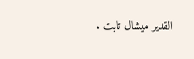القدير ميشال تابت .